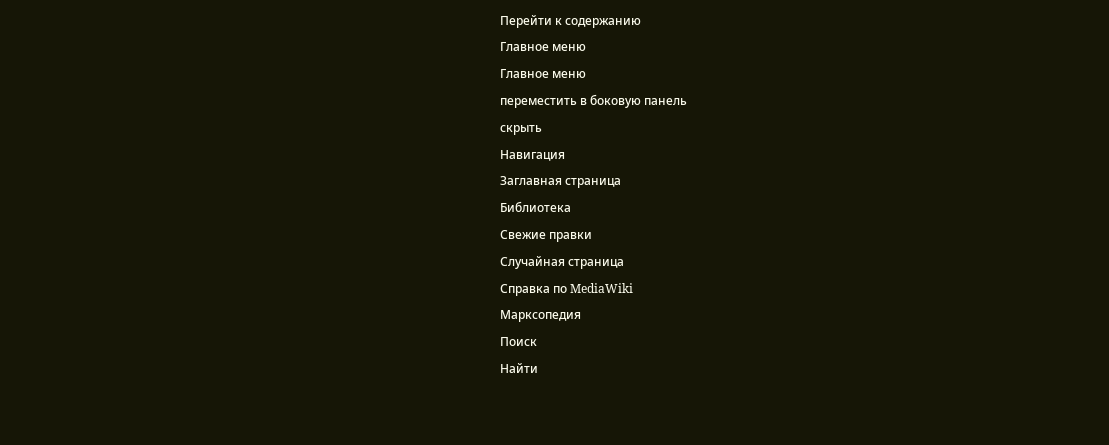Перейти к содержанию
Главное меню
Главное меню
переместить в боковую панель
скрыть
Навигация
Заглавная страница
Библиотека
Свежие правки
Случайная страница
Справка по MediaWiki
Марксопедия
Поиск
Найти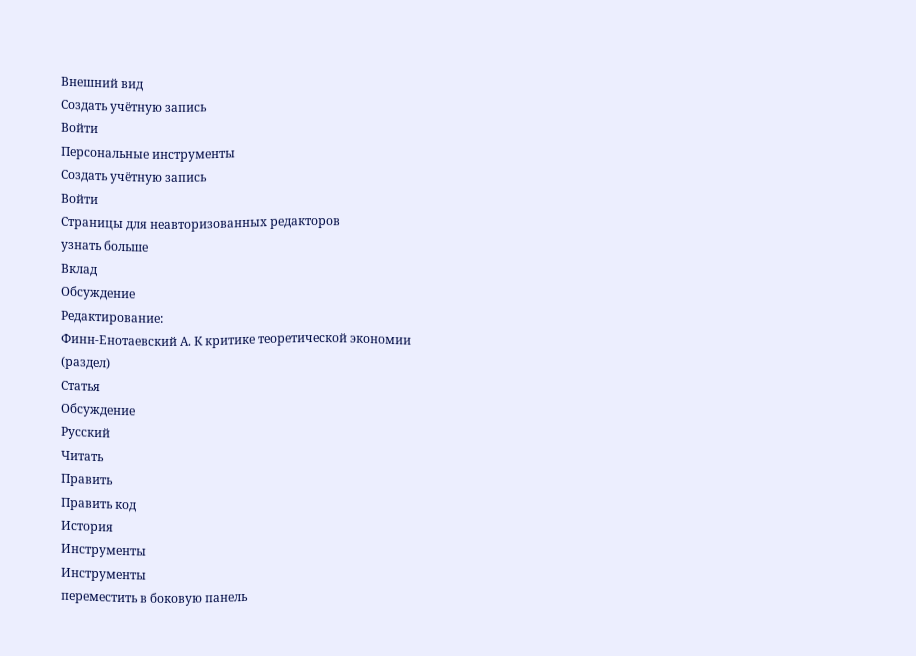Внешний вид
Создать учётную запись
Войти
Персональные инструменты
Создать учётную запись
Войти
Страницы для неавторизованных редакторов
узнать больше
Вклад
Обсуждение
Редактирование:
Финн-Енотаевский А. К критике теоретической экономии
(раздел)
Статья
Обсуждение
Русский
Читать
Править
Править код
История
Инструменты
Инструменты
переместить в боковую панель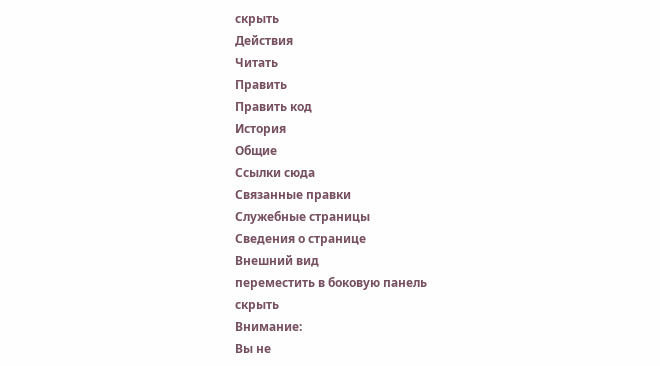скрыть
Действия
Читать
Править
Править код
История
Общие
Ссылки сюда
Связанные правки
Служебные страницы
Сведения о странице
Внешний вид
переместить в боковую панель
скрыть
Внимание:
Вы не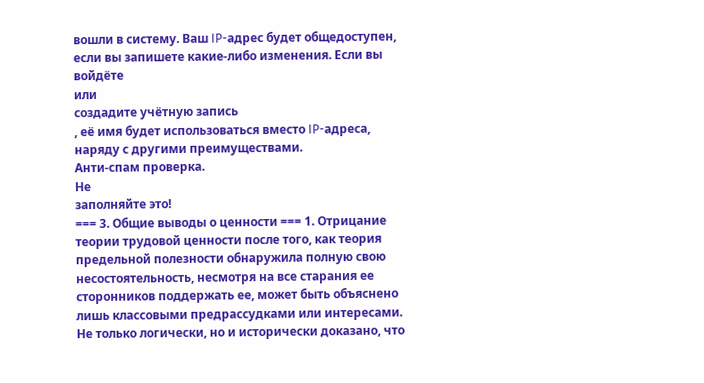вошли в систему. Ваш IP-адрес будет общедоступен, если вы запишете какие-либо изменения. Если вы
войдёте
или
создадите учётную запись
, её имя будет использоваться вместо IP-адреса, наряду с другими преимуществами.
Анти-спам проверка.
Не
заполняйте это!
=== 3. Общие выводы о ценности === 1. Отрицание теории трудовой ценности после того, как теория предельной полезности обнаружила полную свою несостоятельность, несмотря на все старания ее сторонников поддержать ее, может быть объяснено лишь классовыми предрассудками или интересами. Не только логически, но и исторически доказано, что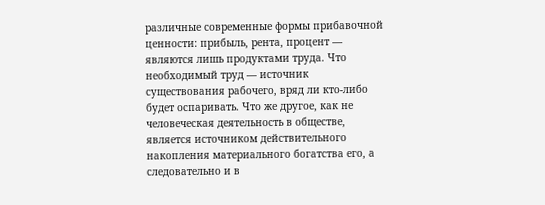различные современные формы прибавочной ценности: прибыль, рента, процент — являются лишь продуктами труда. Что необходимый труд — источник существования рабочего, вряд ли кто-либо будет оспаривать. Что же другое, как не человеческая деятельность в обществе, является источником действительного накопления материального богатства его, а следовательно и в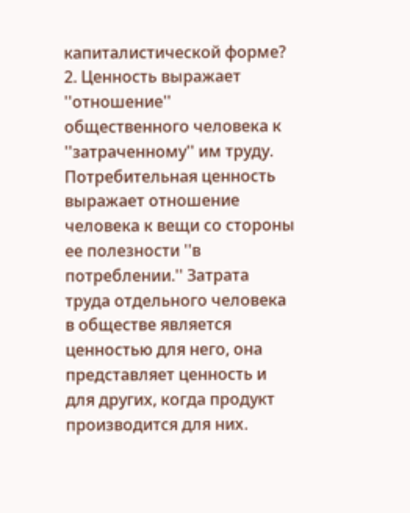капиталистической форме? 2. Ценность выражает ''отношение'' общественного человека к ''затраченному'' им труду. Потребительная ценность выражает отношение человека к вещи со стороны ее полезности ''в потреблении.'' Затрата труда отдельного человека в обществе является ценностью для него, она представляет ценность и для других, когда продукт производится для них.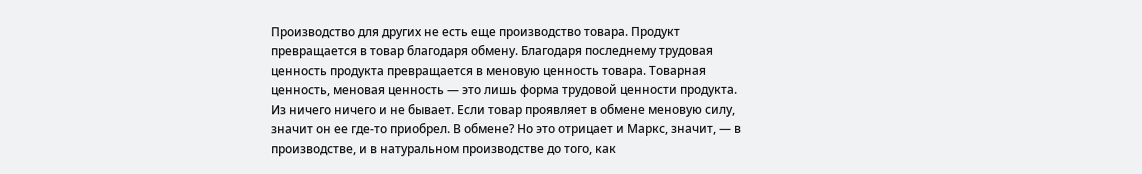Производство для других не есть еще производство товара. Продукт превращается в товар благодаря обмену. Благодаря последнему трудовая ценность продукта превращается в меновую ценность товара. Товарная ценность, меновая ценность — это лишь форма трудовой ценности продукта. Из ничего ничего и не бывает. Если товар проявляет в обмене меновую силу, значит он ее где-то приобрел. В обмене? Но это отрицает и Маркс, значит, — в производстве, и в натуральном производстве до того, как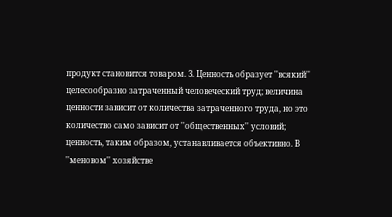продукт становится товаром. 3. Ценность образует ''всякий'' целесообразно затраченный человеческий труд; величина ценности зависит от количества затраченного труда, но это количество само зависит от ''общественных'' условий; ценность, таким образом, устанавливается объективно. В ''меновом'' хозяйстве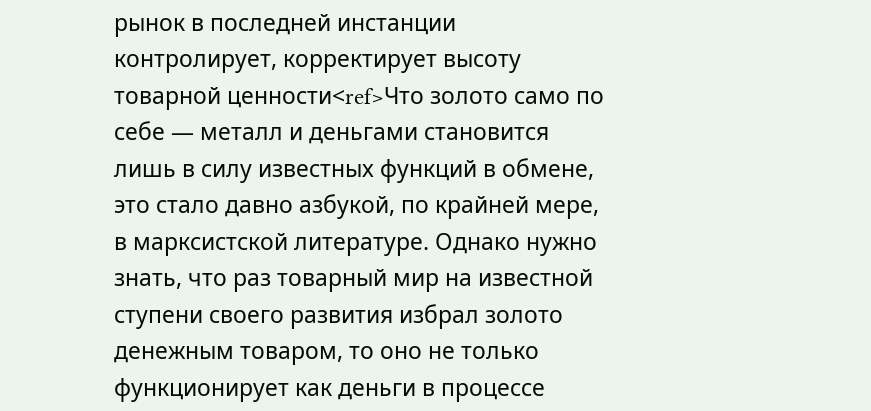рынок в последней инстанции контролирует, корректирует высоту товарной ценности<ref>Что золото само по себе — металл и деньгами становится лишь в силу известных функций в обмене, это стало давно азбукой, по крайней мере, в марксистской литературе. Однако нужно знать, что раз товарный мир на известной ступени своего развития избрал золото денежным товаром, то оно не только функционирует как деньги в процессе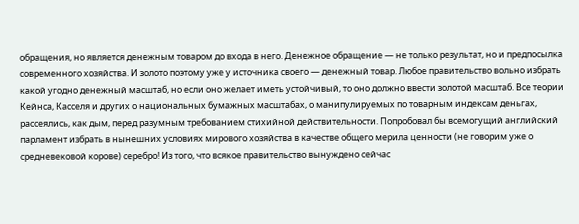обращения, но является денежным товаром до входа в него. Денежное обращение — не только результат, но и предпосылка современного хозяйства. И золото поэтому уже у источника своего — денежный товар. Любое правительство вольно избрать какой угодно денежный масштаб, но если оно желает иметь устойчивый, то оно должно ввести золотой масштаб. Все теории Кейнса, Касселя и других о национальных бумажных масштабах, о манипулируемых по товарным индексам деньгах, рассеялись, как дым, перед разумным требованием стихийной действительности. Попробовал бы всемогущий английский парламент избрать в нынешних условиях мирового хозяйства в качестве общего мерила ценности (не говорим уже о средневековой корове) серебро! Из того, что всякое правительство вынуждено сейчас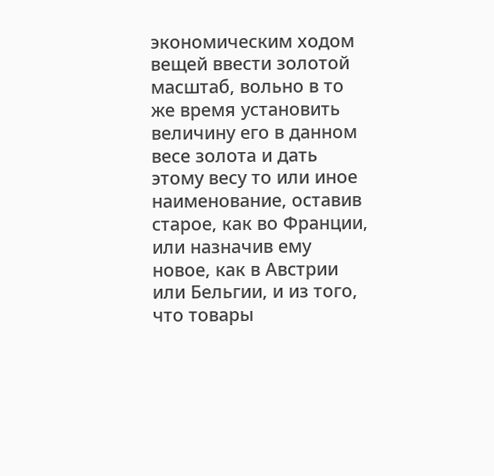экономическим ходом вещей ввести золотой масштаб, вольно в то же время установить величину его в данном весе золота и дать этому весу то или иное наименование, оставив старое, как во Франции, или назначив ему новое, как в Австрии или Бельгии, и из того, что товары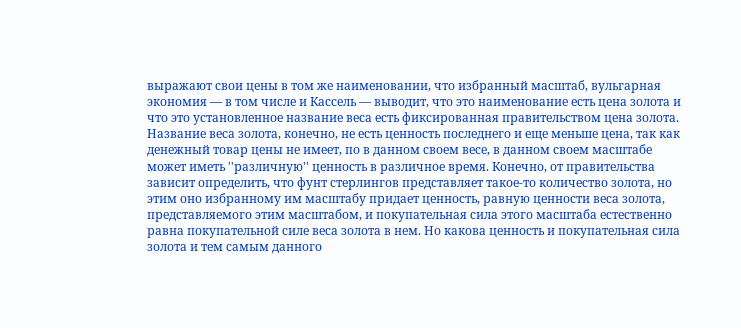выражают свои цены в том же наименовании, что избранный масштаб, вульгарная экономия — в том числе и Кассель — выводит, что это наименование есть цена золота и что это установленное название веса есть фиксированная правительством цена золота. Название веса золота, конечно, не есть ценность последнего и еще меньше цена, так как денежный товар цены не имеет, по в данном своем весе, в данном своем масштабе может иметь ''различную'' ценность в различное время. Конечно, от правительства зависит определить, что фунт стерлингов представляет такое-то количество золота, но этим оно избранному им масштабу придает ценность, равную ценности веса золота, представляемого этим масштабом, и покупательная сила этого масштаба естественно равна покупательной силе веса золота в нем. Но какова ценность и покупательная сила золота и тем самым данного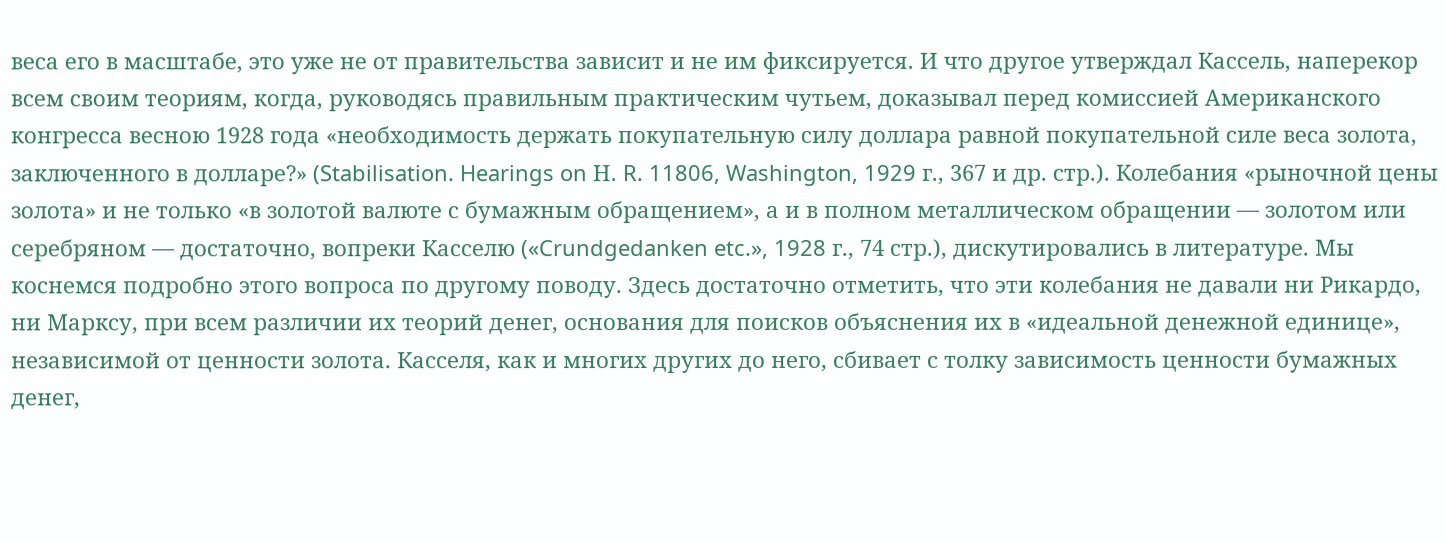веса его в масштабе, это уже не от правительства зависит и не им фиксируется. И что другое утверждал Кассель, наперекор всем своим теориям, когда, руководясь правильным практическим чутьем, доказывал перед комиссией Американского конгресса весною 1928 года «необходимость держать покупательную силу доллара равной покупательной силе веса золота, заключенного в долларе?» (Stabilisation. Hearings on Н. R. 11806, Washington, 1929 г., 367 и др. стр.). Колебания «рыночной цены золота» и не только «в золотой валюте с бумажным обращением», а и в полном металлическом обращении — золотом или серебряном — достаточно, вопреки Касселю («Crundgedanken etc.», 1928 г., 74 стр.), дискутировались в литературе. Мы коснемся подробно этого вопроса по другому поводу. Здесь достаточно отметить, что эти колебания не давали ни Рикардо, ни Марксу, при всем различии их теорий денег, основания для поисков объяснения их в «идеальной денежной единице», независимой от ценности золота. Касселя, как и многих других до него, сбивает с толку зависимость ценности бумажных денег,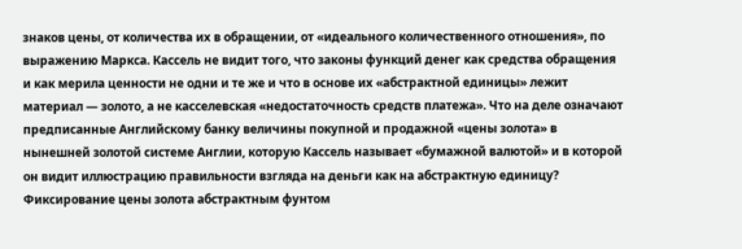знаков цены, от количества их в обращении, от «идеального количественного отношения», по выражению Маркса. Кассель не видит того, что законы функций денег как средства обращения и как мерила ценности не одни и те же и что в основе их «абстрактной единицы» лежит материал — золото, а не касселевская «недостаточность средств платежа». Что на деле означают предписанные Английскому банку величины покупной и продажной «цены золота» в нынешней золотой системе Англии, которую Кассель называет «бумажной валютой» и в которой он видит иллюстрацию правильности взгляда на деньги как на абстрактную единицу? Фиксирование цены золота абстрактным фунтом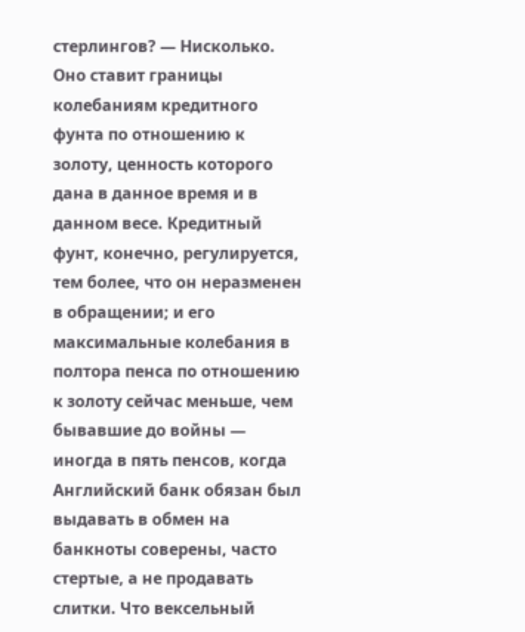стерлингов? — Нисколько. Оно ставит границы колебаниям кредитного фунта по отношению к золоту, ценность которого дана в данное время и в данном весе. Кредитный фунт, конечно, регулируется, тем более, что он неразменен в обращении; и его максимальные колебания в полтора пенса по отношению к золоту сейчас меньше, чем бывавшие до войны — иногда в пять пенсов, когда Английский банк обязан был выдавать в обмен на банкноты соверены, часто стертые, а не продавать слитки. Что вексельный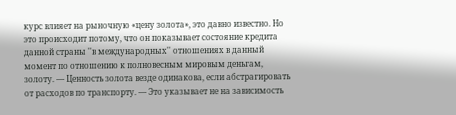курс влияет на рыночную «цену золота», это давно известно. Но это происходит потому, что он показывает состояние кредита данной страны ''в международных'' отношениях в данный момент по отношению к полновесным мировым деньгам, золоту. — Ценность золота везде одинакова, если абстрагировать от расходов по транспорту. — Это указывает не на зависимость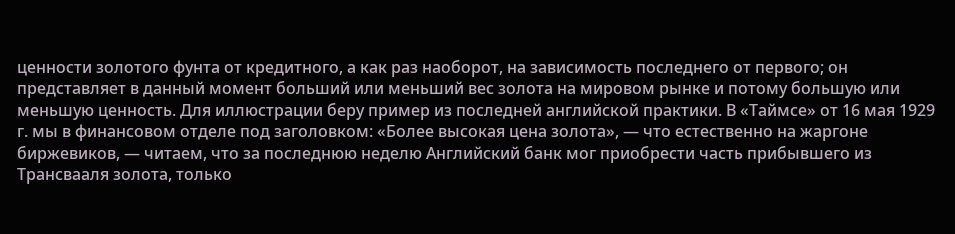ценности золотого фунта от кредитного, а как раз наоборот, на зависимость последнего от первого; он представляет в данный момент больший или меньший вес золота на мировом рынке и потому большую или меньшую ценность. Для иллюстрации беру пример из последней английской практики. В «Таймсе» от 16 мая 1929 г. мы в финансовом отделе под заголовком: «Более высокая цена золота», — что естественно на жаргоне биржевиков, — читаем, что за последнюю неделю Английский банк мог приобрести часть прибывшего из Трансвааля золота, только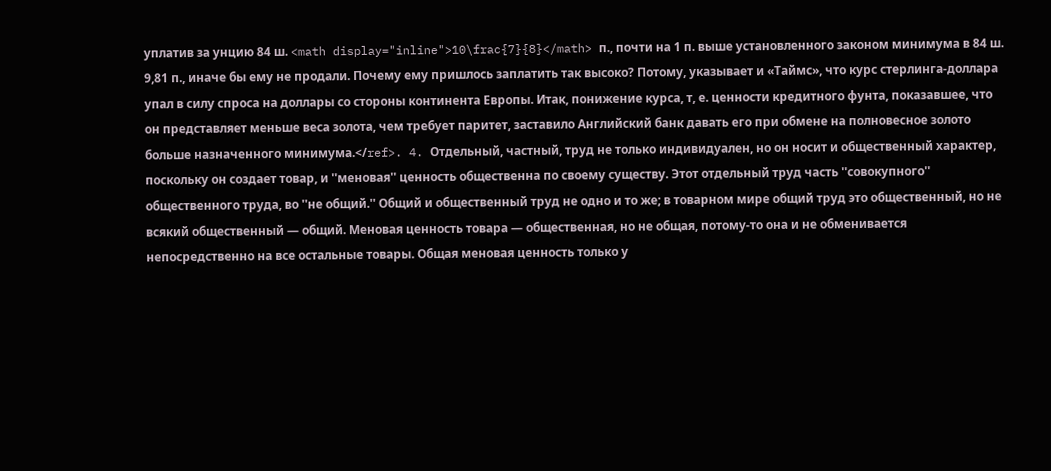уплатив за унцию 84 ш. <math display="inline">10\frac{7}{8}</math> п., почти на 1 п. выше установленного законом минимума в 84 ш. 9,81 п., иначе бы ему не продали. Почему ему пришлось заплатить так высоко? Потому, указывает и «Таймс», что курс стерлинга-доллара упал в силу спроса на доллары со стороны континента Европы. Итак, понижение курса, т, е. ценности кредитного фунта, показавшее, что он представляет меньше веса золота, чем требует паритет, заставило Английский банк давать его при обмене на полновесное золото больше назначенного минимума.</ref>. 4. Отдельный, частный, труд не только индивидуален, но он носит и общественный характер, поскольку он создает товар, и ''меновая'' ценность общественна по своему существу. Этот отдельный труд часть ''совокупного'' общественного труда, во ''не общий.'' Общий и общественный труд не одно и то же; в товарном мире общий труд это общественный, но не всякий общественный — общий. Меновая ценность товара — общественная, но не общая, потому-то она и не обменивается непосредственно на все остальные товары. Общая меновая ценность только у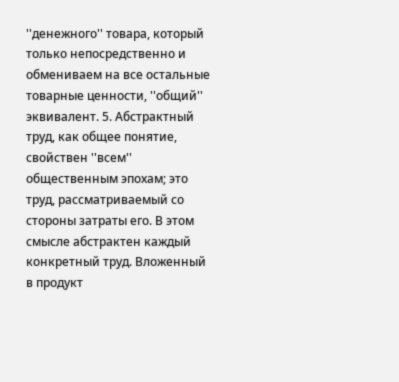''денежного'' товара, который только непосредственно и обмениваем на все остальные товарные ценности, ''общий'' эквивалент. 5. Абстрактный труд, как общее понятие, свойствен ''всем'' общественным эпохам; это труд, рассматриваемый со стороны затраты его. В этом смысле абстрактен каждый конкретный труд. Вложенный в продукт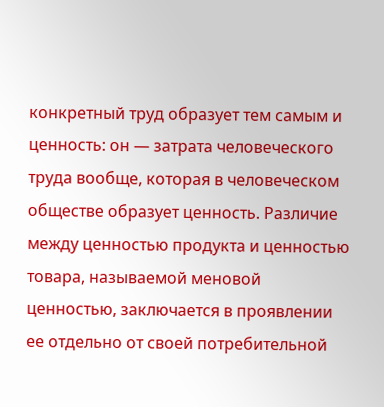конкретный труд образует тем самым и ценность: он — затрата человеческого труда вообще, которая в человеческом обществе образует ценность. Различие между ценностью продукта и ценностью товара, называемой меновой ценностью, заключается в проявлении ее отдельно от своей потребительной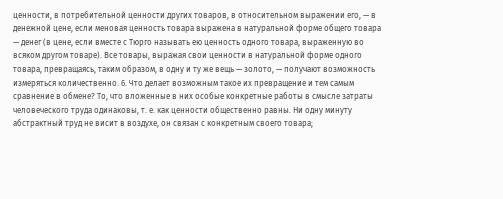ценности, в потребительной ценности других товаров, в относительном выражении его, — в денежной цене, если меновая ценность товара выражена в натуральной форме общего товара — денег (в цене, если вместе с Тюрго называть ею ценность одного товара, выраженную во всяком другом товаре). Все товары, выражая свои ценности в натуральной форме одного товара, превращаясь, таким образом, в одну и ту же вещь — золото, — получают возможность измеряться количественно. 6. Что делает возможным такое их превращение и тем самым сравнение в обмене? То, что вложенные в них особые конкретные работы в смысле затраты человеческого труда одинаковы, т. е. как ценности общественно равны. Ни одну минуту абстрактный труд не висит в воздухе, он связан с конкретным своего товара;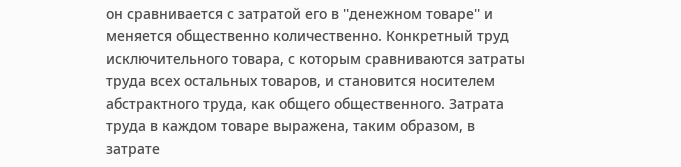он сравнивается с затратой его в ''денежном товаре'' и меняется общественно количественно. Конкретный труд исключительного товара, с которым сравниваются затраты труда всех остальных товаров, и становится носителем абстрактного труда, как общего общественного. Затрата труда в каждом товаре выражена, таким образом, в затрате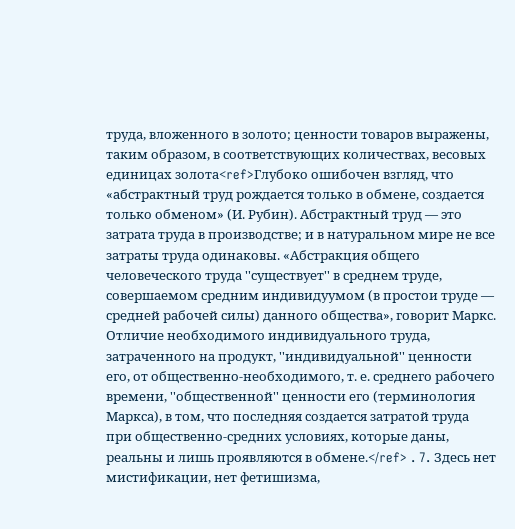труда, вложенного в золото; ценности товаров выражены, таким образом, в соответствующих количествах, весовых единицах золота<ref>Глубоко ошибочен взгляд, что «абстрактный труд рождается только в обмене, создается только обменом» (И. Рубин). Абстрактный труд — это затрата труда в производстве; и в натуральном мире не все затраты труда одинаковы. «Абстракция общего человеческого труда ''существует'' в среднем труде, совершаемом средним индивидуумом (в простои труде — средней рабочей силы) данного общества», говорит Маркс. Отличие необходимого индивидуального труда, затраченного на продукт, ''индивидуальной'' ценности его, от общественно-необходимого, т. е. среднего рабочего времени, ''общественной'' ценности его (терминология Маркса), в том, что последняя создается затратой труда при общественно-средних условиях, которые даны, реальны и лишь проявляются в обмене.</ref> . 7. Здесь нет мистификации, нет фетишизма,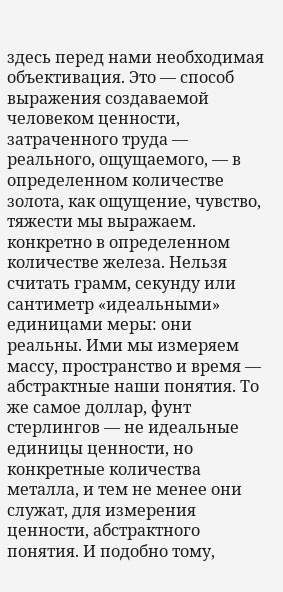здесь перед нами необходимая объективация. Это — способ выражения создаваемой человеком ценности, затраченного труда — реального, ощущаемого, — в определенном количестве золота, как ощущение, чувство, тяжести мы выражаем. конкретно в определенном количестве железа. Нельзя считать грамм, секунду или сантиметр «идеальными» единицами меры: они реальны. Ими мы измеряем массу, пространство и время — абстрактные наши понятия. То же самое доллар, фунт стерлингов — не идеальные единицы ценности, но конкретные количества металла, и тем не менее они служат, для измерения ценности, абстрактного понятия. И подобно тому,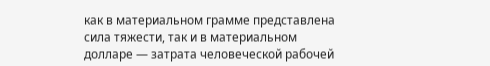как в материальном грамме представлена сила тяжести, так и в материальном долларе — затрата человеческой рабочей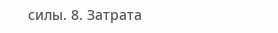силы. 8. Затрата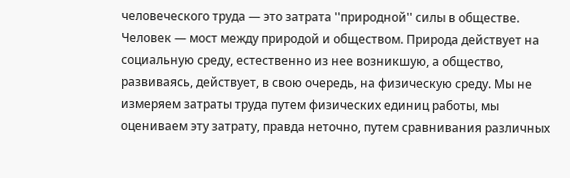человеческого труда — это затрата ''природной'' силы в обществе. Человек — мост между природой и обществом. Природа действует на социальную среду, естественно из нее возникшую, а общество, развиваясь, действует, в свою очередь, на физическую среду. Мы не измеряем затраты труда путем физических единиц работы, мы оцениваем эту затрату, правда неточно, путем сравнивания различных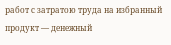работ с затратою труда на избранный продукт — денежный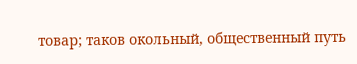товар; таков окольный, общественный путь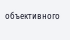объективного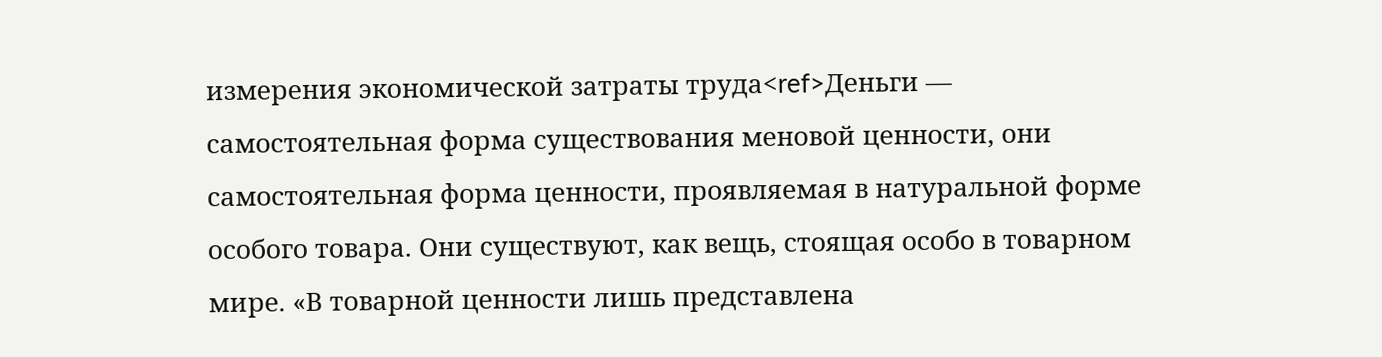измерения экономической затраты труда<ref>Деньги — самостоятельная форма существования меновой ценности, они самостоятельная форма ценности, проявляемая в натуральной форме особого товара. Они существуют, как вещь, стоящая особо в товарном мире. «В товарной ценности лишь представлена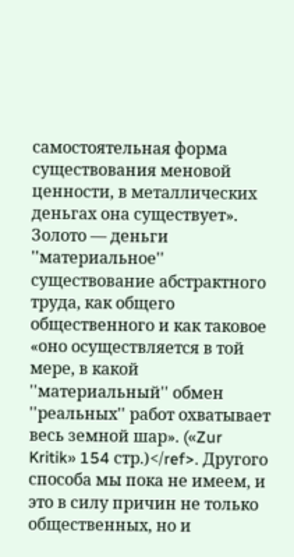самостоятельная форма существования меновой ценности, в металлических деньгах она существует». Золото — деньги ''материальное'' существование абстрактного труда, как общего общественного и как таковое «оно осуществляется в той мере, в какой ''материальный'' обмен ''реальных'' работ охватывает весь земной шар». («Zur Kritik» 154 стр.)</ref>. Другого способа мы пока не имеем, и это в силу причин не только общественных, но и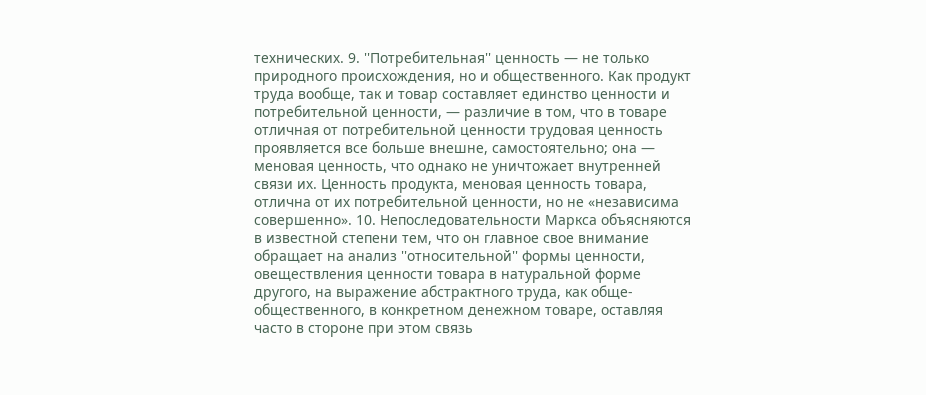технических. 9. ''Потребительная'' ценность — не только природного происхождения, но и общественного. Как продукт труда вообще, так и товар составляет единство ценности и потребительной ценности, — различие в том, что в товаре отличная от потребительной ценности трудовая ценность проявляется все больше внешне, самостоятельно; она — меновая ценность, что однако не уничтожает внутренней связи их. Ценность продукта, меновая ценность товара, отлична от их потребительной ценности, но не «независима совершенно». 10. Непоследовательности Маркса объясняются в известной степени тем, что он главное свое внимание обращает на анализ ''относительной'' формы ценности, овеществления ценности товара в натуральной форме другого, на выражение абстрактного труда, как обще-общественного, в конкретном денежном товаре, оставляя часто в стороне при этом связь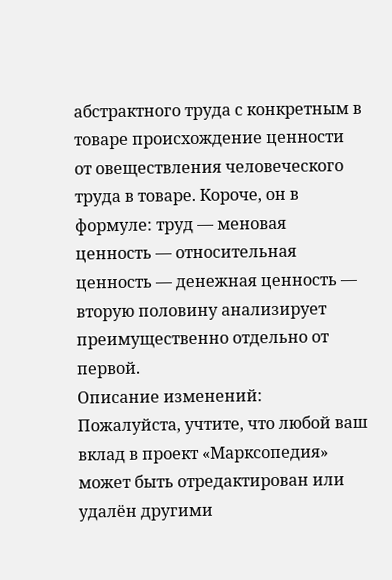абстрактного труда с конкретным в товаре происхождение ценности от овеществления человеческого труда в товаре. Короче, он в формуле: труд — меновая ценность — относительная ценность — денежная ценность — вторую половину анализирует преимущественно отдельно от первой.
Описание изменений:
Пожалуйста, учтите, что любой ваш вклад в проект «Марксопедия» может быть отредактирован или удалён другими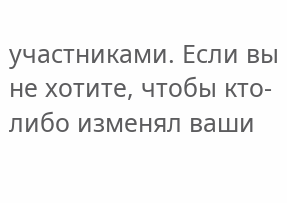участниками. Если вы не хотите, чтобы кто-либо изменял ваши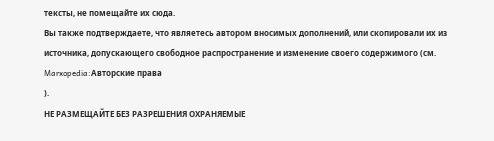тексты, не помещайте их сюда.
Вы также подтверждаете, что являетесь автором вносимых дополнений, или скопировали их из источника, допускающего свободное распространение и изменение своего содержимого (см.
Marxopedia:Авторские права
).
НЕ РАЗМЕЩАЙТЕ БЕЗ РАЗРЕШЕНИЯ ОХРАНЯЕМЫЕ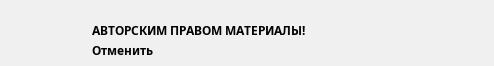АВТОРСКИМ ПРАВОМ МАТЕРИАЛЫ!
Отменить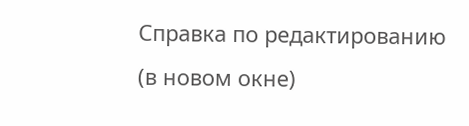Справка по редактированию
(в новом окне)